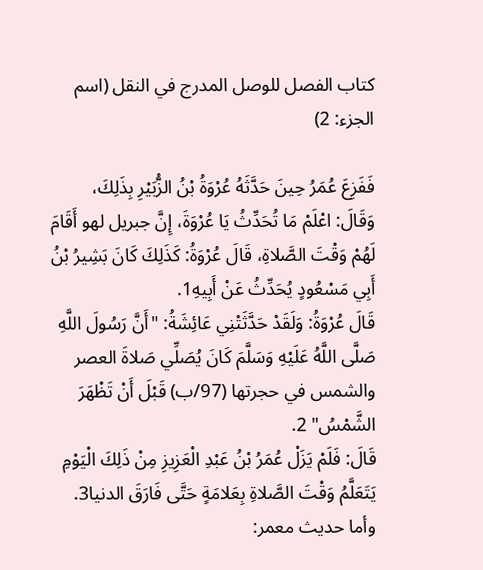كتاب الفصل للوصل المدرج في النقل (اسم الجزء: 2)

فَفَزِعَ عُمَرُ حِينَ حَدَّثَهُ عُرْوَةُ بْنُ الزُّبَيْرِ بِذَلِكَ، وَقَالَ: اعْلَمْ مَا تُحَدِّثُ يَا عُرْوَةَ، إِنَّ جبريل لهو أَقَامَ لَهُمْ وَقْتَ الصَّلاةِ، قَالَ عُرْوَةُ: كَذَلِكَ كَانَ بَشِيرُ بْنُ أَبِي مَسْعُودٍ يُحَدِّثُ عَنْ أَبِيهِ1.
قَالَ عُرْوَةُ: وَلَقَدْ حَدَّثَتْنِي عَائِشَةُ: "أَنَّ رَسُولَ اللَّهِ صَلَّى اللَّهُ عَلَيْهِ وَسَلَّمَ كَانَ يُصَلِّي صَلاةَ العصر والشمس في حجرتها (97/ب) قَبْلَ أَنْ تَظْهَرَ الشَّمْسُ" 2.
قَالَ: فَلَمْ يَزَلْ عُمَرُ بْنُ عَبْدِ الْعَزِيزِ مِنْ ذَلِكَ الْيَوْمِ يَتَعَلَّمُ وَقْتَ الصَّلاةِ بِعَلامَةٍ حَتَّى فَارَقَ الدنيا3.
وأما حديث معمر: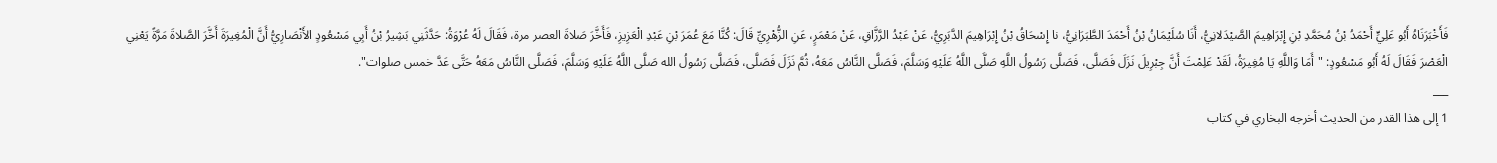فَأَخْبَرَنَاهُ أَبُو عَلِيٍّ أَحْمَدُ بْنُ مُحَمَّدِ بْنِ إِبْرَاهِيمَ الصَّيْدَلانِيُّ، أَنَا سُلَيْمَانُ بْنُ أَحْمَدَ الطَّبَرَانِيُّ، نا إِسْحَاقُ بْنُ إِبْرَاهِيمَ الدَّبَرِيُّ، عَنْ عَبْدُ الرَّزَّاقِ، عَنْ مَعْمَرٍ، عَنِ الزُّهْرِيِّ قَالَ: كُنَّا مَعَ عُمَرَ بْنِ عَبْدِ الْعَزِيزِ، فَأَخَّرَ صَلاةَ العصر مرة، فَقَالَ لَهُ عُرْوَةُ: حَدَّثَنِي بَشِيرُ بْنُ أَبِي مَسْعُودٍ الأَنْصَارِيُّ أَنَّ الْمُغِيرَةَ أَخَّرَ الصَّلاةَ مَرَّةً يَعْنِي الْعَصْرَ فَقَالَ لَهُ أَبُو مَسْعُودٍ: "أَمَا وَاللَّهِ يَا مُغِيرَةُ، لَقَدْ عَلِمْتَ أَنَّ جِبْرِيلَ نَزَلَ فَصَلَّى، فَصَلَّى رَسُولُ اللَّهِ صَلَّى اللَّهُ عَلَيْهِ وَسَلَّمَ، فَصَلَّى النَّاسُ مَعَهُ، ثُمَّ نَزَلَ فَصَلَّى، فَصَلَّى رَسُولُ الله صَلَّى اللَّهُ عَلَيْهِ وَسَلَّمَ، فَصَلَّى النَّاسُ مَعَهُ حَتَّى عَدَّ خمس صلوات".
___
1 إلى هذا القدر من الحديث أخرجه البخاري في كتاب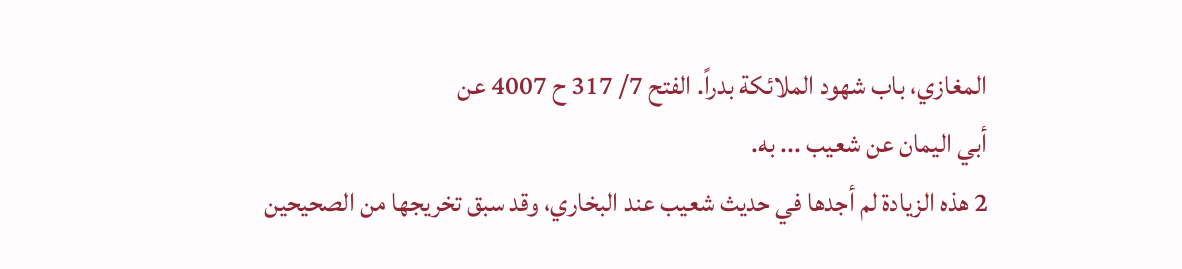المغازي، باب شهود الملائكة بدراً. الفتح 7/ 317 ح 4007 عن
أبي اليمان عن شعيب ... به.
2 هذه الزيادة لم أجدها في حديث شعيب عند البخاري، وقد سبق تخريجها من الصحيحين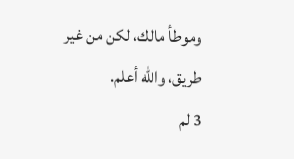وموطأ مالك، لكن من غير طريق، والله أعلم.
3 لم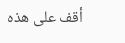أقف على هذه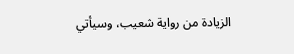الزيادة من رواية شعيب، وسيأتي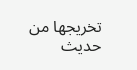تخريجها من حديث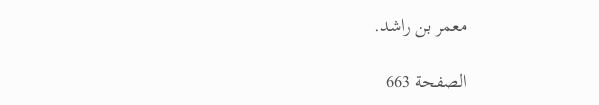معمر بن راشد.

الصفحة 663